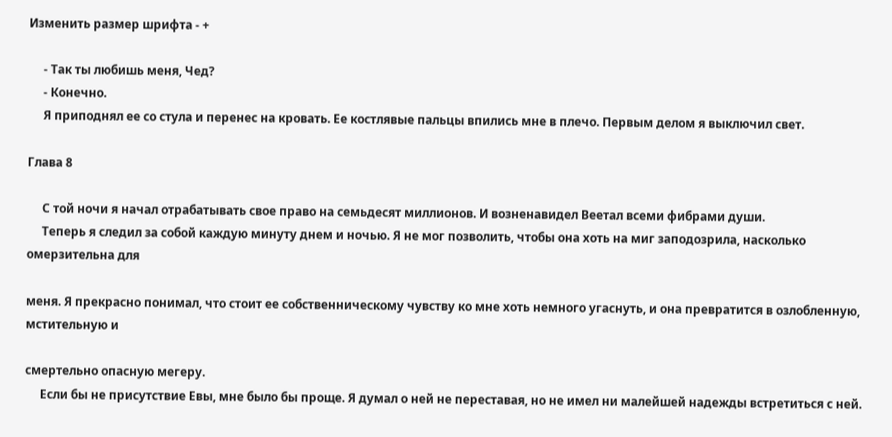Изменить размер шрифта - +

     - Так ты любишь меня, Чед?
     - Конечно.
     Я приподнял ее со стула и перенес на кровать. Ее костлявые пальцы впились мне в плечо. Первым делом я выключил свет.

Глава 8

     С той ночи я начал отрабатывать свое право на семьдесят миллионов. И возненавидел Веетал всеми фибрами души.
     Теперь я следил за собой каждую минуту днем и ночью. Я не мог позволить, чтобы она хоть на миг заподозрила, насколько омерзительна для

меня. Я прекрасно понимал, что стоит ее собственническому чувству ко мне хоть немного угаснуть, и она превратится в озлобленную, мстительную и

смертельно опасную мегеру.
     Если бы не присутствие Евы, мне было бы проще. Я думал о ней не переставая, но не имел ни малейшей надежды встретиться с ней.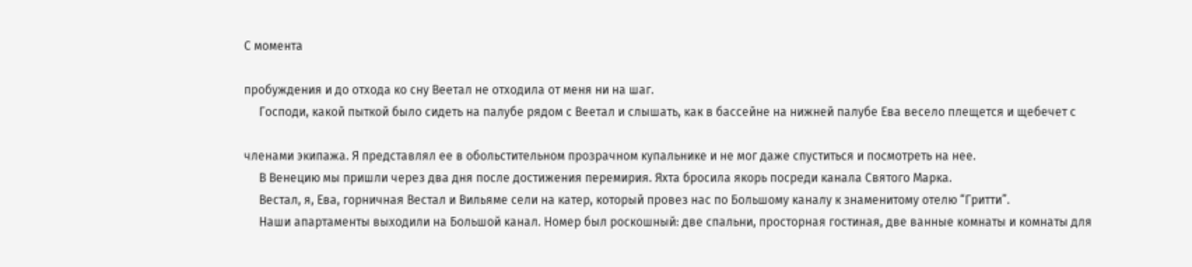С момента

пробуждения и до отхода ко сну Веетал не отходила от меня ни на шаг.
     Господи, какой пыткой было сидеть на палубе рядом с Веетал и слышать, как в бассейне на нижней палубе Ева весело плещется и щебечет с

членами экипажа. Я представлял ее в обольстительном прозрачном купальнике и не мог даже спуститься и посмотреть на нее.
     В Венецию мы пришли через два дня после достижения перемирия. Яхта бросила якорь посреди канала Святого Марка.
     Вестал, я, Ева, горничная Вестал и Вильяме сели на катер, который провез нас по Большому каналу к знаменитому отелю “Гритти”.
     Наши апартаменты выходили на Большой канал. Номер был роскошный: две спальни, просторная гостиная, две ванные комнаты и комнаты для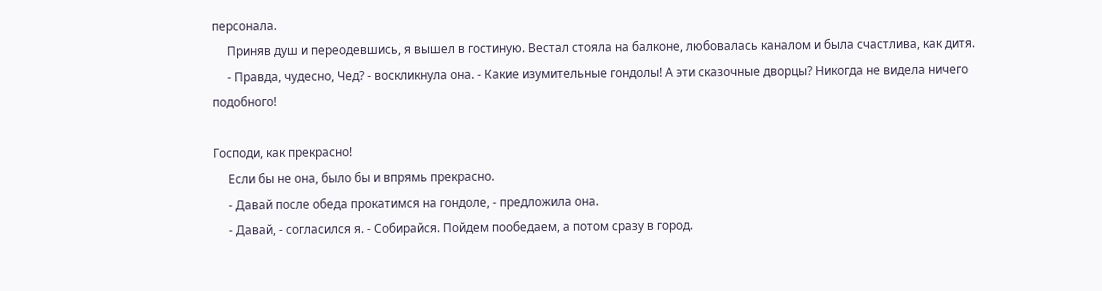персонала.
     Приняв душ и переодевшись, я вышел в гостиную. Вестал стояла на балконе, любовалась каналом и была счастлива, как дитя.
     - Правда, чудесно, Чед? - воскликнула она. - Какие изумительные гондолы! А эти сказочные дворцы? Никогда не видела ничего подобного!

Господи, как прекрасно!
     Если бы не она, было бы и впрямь прекрасно.
     - Давай после обеда прокатимся на гондоле, - предложила она.
     - Давай, - согласился я. - Собирайся. Пойдем пообедаем, а потом сразу в город.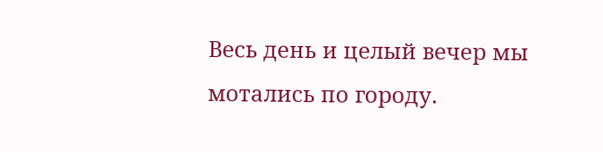Весь день и целый вечер мы мотались по городу.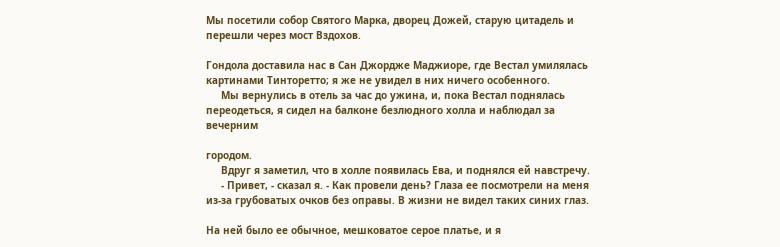Мы посетили собор Святого Марка, дворец Дожей, старую цитадель и перешли через мост Вздохов.

Гондола доставила нас в Сан Джордже Маджиоре, где Вестал умилялась картинами Тинторетто; я же не увидел в них ничего особенного.
     Мы вернулись в отель за час до ужина, и, пока Вестал поднялась переодеться, я сидел на балконе безлюдного холла и наблюдал за вечерним

городом.
     Вдруг я заметил, что в холле появилась Ева, и поднялся ей навстречу.
     - Привет, - сказал я. - Как провели день? Глаза ее посмотрели на меня из-за грубоватых очков без оправы. В жизни не видел таких синих глаз.

На ней было ее обычное, мешковатое серое платье, и я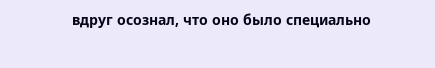вдруг осознал, что оно было специально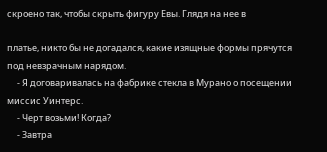скроено так, чтобы скрыть фигуру Евы. Глядя на нее в

платье, никто бы не догадался, какие изящные формы прячутся под невзрачным нарядом.
     - Я договаривалась на фабрике стекла в Мурано о посещении миссис Уинтерс.
     - Черт возьми! Когда?
     - Завтра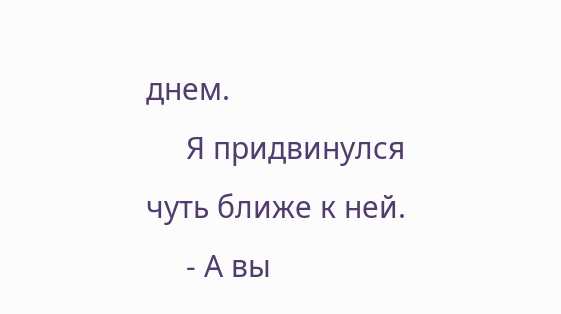днем.
     Я придвинулся чуть ближе к ней.
     - А вы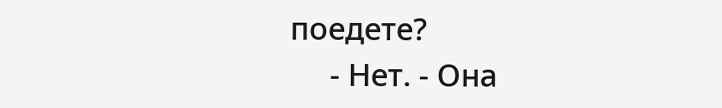поедете?
     - Нет. - Она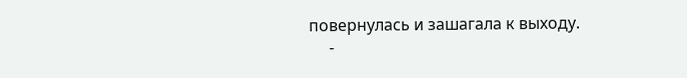повернулась и зашагала к выходу.
     -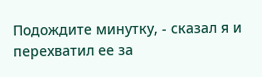Подождите минутку, - сказал я и перехватил ее за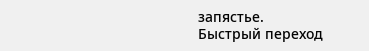запястье.
Быстрый переход